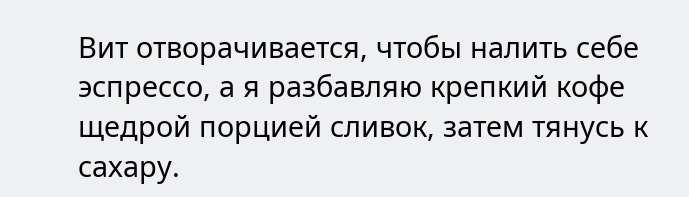Вит отворачивается, чтобы налить себе эспрессо, а я разбавляю крепкий кофе щедрой порцией сливок, затем тянусь к сахару.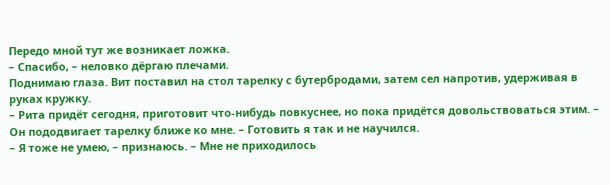Передо мной тут же возникает ложка.
– Спасибо, – неловко дёргаю плечами.
Поднимаю глаза. Вит поставил на стол тарелку с бутербродами, затем сел напротив, удерживая в руках кружку.
– Рита придёт сегодня, приготовит что-нибудь повкуснее, но пока придётся довольствоваться этим. – Он пододвигает тарелку ближе ко мне. – Готовить я так и не научился.
– Я тоже не умею, – признаюсь. – Мне не приходилось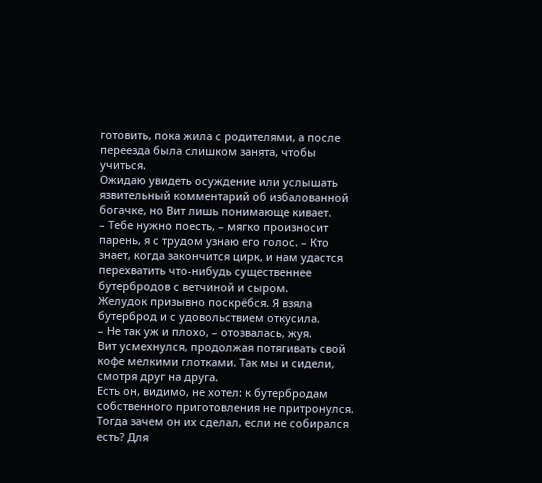готовить, пока жила с родителями, а после переезда была слишком занята, чтобы учиться.
Ожидаю увидеть осуждение или услышать язвительный комментарий об избалованной богачке, но Вит лишь понимающе кивает.
– Тебе нужно поесть, – мягко произносит парень, я с трудом узнаю его голос. – Кто знает, когда закончится цирк, и нам удастся перехватить что-нибудь существеннее бутербродов с ветчиной и сыром.
Желудок призывно поскрёбся. Я взяла бутерброд и с удовольствием откусила.
– Не так уж и плохо, – отозвалась, жуя.
Вит усмехнулся, продолжая потягивать свой кофе мелкими глотками. Так мы и сидели, смотря друг на друга.
Есть он, видимо, не хотел: к бутербродам собственного приготовления не притронулся. Тогда зачем он их сделал, если не собирался есть? Для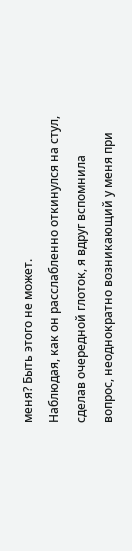меня? Быть этого не может.
Наблюдая, как он расслабленно откинулся на стул, сделав очередной глоток, я вдруг вспомнила вопрос, неоднократно возникающий у меня при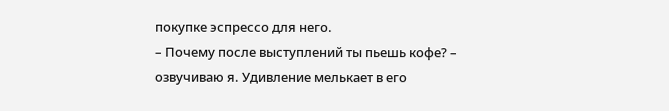покупке эспрессо для него.
– Почему после выступлений ты пьешь кофе? – озвучиваю я. Удивление мелькает в его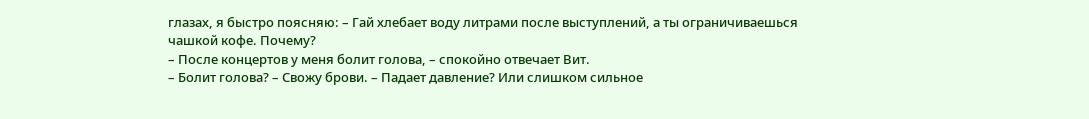глазах, я быстро поясняю: – Гай хлебает воду литрами после выступлений, а ты ограничиваешься чашкой кофе. Почему?
– После концертов у меня болит голова, – спокойно отвечает Вит.
– Болит голова? – Свожу брови. – Падает давление? Или слишком сильное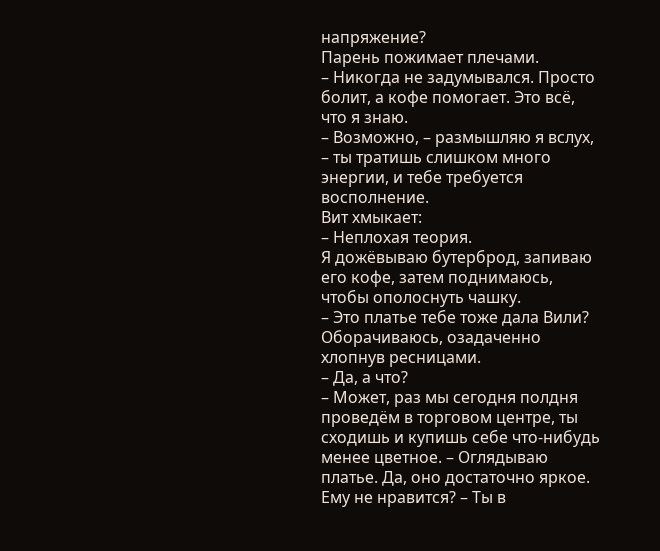напряжение?
Парень пожимает плечами.
– Никогда не задумывался. Просто болит, а кофе помогает. Это всё, что я знаю.
– Возможно, – размышляю я вслух, – ты тратишь слишком много энергии, и тебе требуется восполнение.
Вит хмыкает:
– Неплохая теория.
Я дожёвываю бутерброд, запиваю его кофе, затем поднимаюсь, чтобы ополоснуть чашку.
– Это платье тебе тоже дала Вили?
Оборачиваюсь, озадаченно хлопнув ресницами.
– Да, а что?
– Может, раз мы сегодня полдня проведём в торговом центре, ты сходишь и купишь себе что-нибудь менее цветное. – Оглядываю платье. Да, оно достаточно яркое. Ему не нравится? – Ты в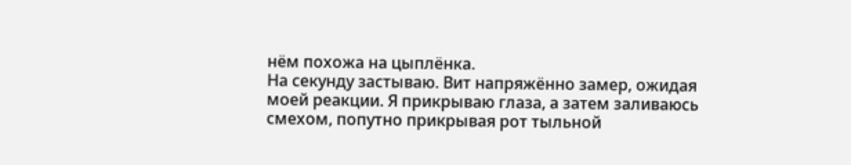нём похожа на цыплёнка.
На секунду застываю. Вит напряжённо замер, ожидая моей реакции. Я прикрываю глаза, а затем заливаюсь смехом, попутно прикрывая рот тыльной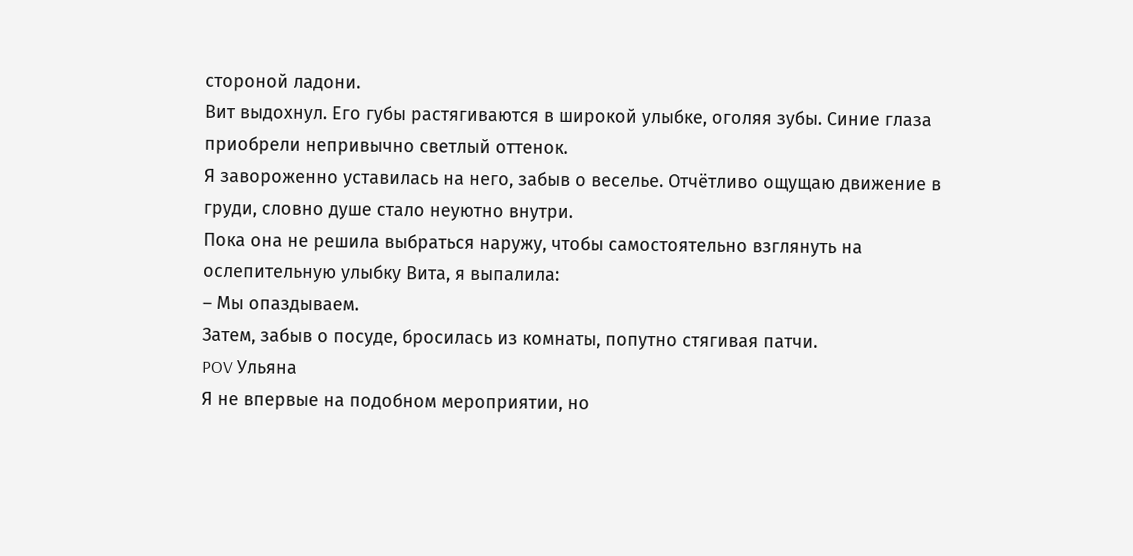стороной ладони.
Вит выдохнул. Его губы растягиваются в широкой улыбке, оголяя зубы. Синие глаза приобрели непривычно светлый оттенок.
Я завороженно уставилась на него, забыв о веселье. Отчётливо ощущаю движение в груди, словно душе стало неуютно внутри.
Пока она не решила выбраться наружу, чтобы самостоятельно взглянуть на ослепительную улыбку Вита, я выпалила:
– Мы опаздываем.
Затем, забыв о посуде, бросилась из комнаты, попутно стягивая патчи.
POV Ульяна
Я не впервые на подобном мероприятии, но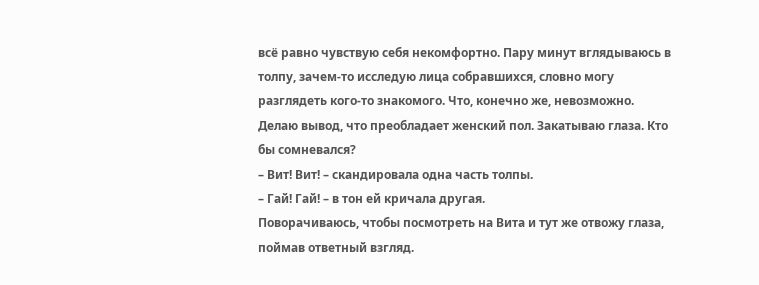всё равно чувствую себя некомфортно. Пару минут вглядываюсь в толпу, зачем-то исследую лица собравшихся, словно могу разглядеть кого-то знакомого. Что, конечно же, невозможно.
Делаю вывод, что преобладает женский пол. Закатываю глаза. Кто бы сомневался?
– Вит! Вит! – скандировала одна часть толпы.
– Гай! Гай! – в тон ей кричала другая.
Поворачиваюсь, чтобы посмотреть на Вита и тут же отвожу глаза, поймав ответный взгляд.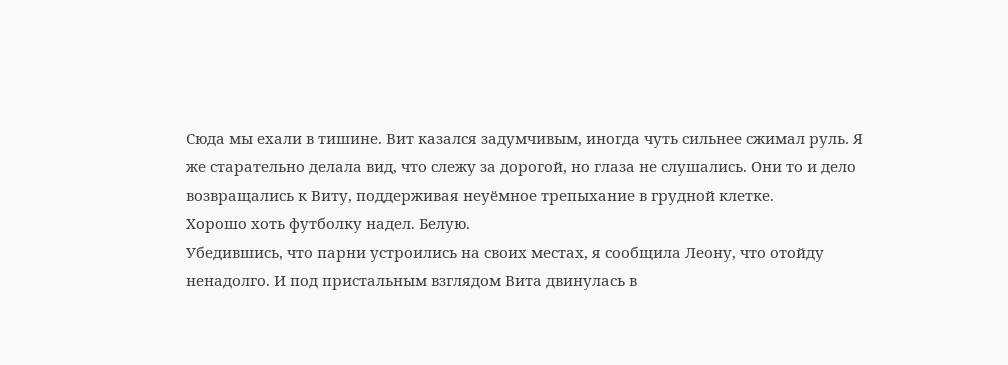Сюда мы ехали в тишине. Вит казался задумчивым, иногда чуть сильнее сжимал руль. Я же старательно делала вид, что слежу за дорогой, но глаза не слушались. Они то и дело возвращались к Виту, поддерживая неуёмное трепыхание в грудной клетке.
Хорошо хоть футболку надел. Белую.
Убедившись, что парни устроились на своих местах, я сообщила Леону, что отойду ненадолго. И под пристальным взглядом Вита двинулась в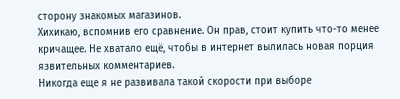сторону знакомых магазинов.
Хихикаю, вспомнив его сравнение. Он прав, стоит купить что-то менее кричащее. Не хватало ещё, чтобы в интернет вылилась новая порция язвительных комментариев.
Никогда еще я не развивала такой скорости при выборе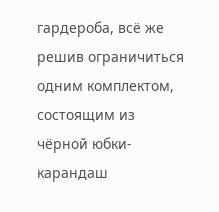гардероба, всё же решив ограничиться одним комплектом, состоящим из чёрной юбки-карандаш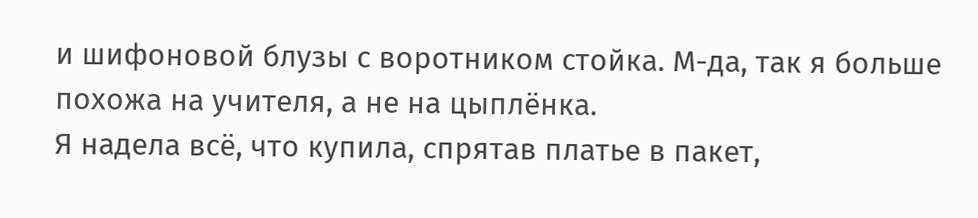и шифоновой блузы с воротником стойка. М-да, так я больше похожа на учителя, а не на цыплёнка.
Я надела всё, что купила, спрятав платье в пакет,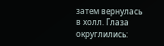затем вернулась в холл. Глаза округлились: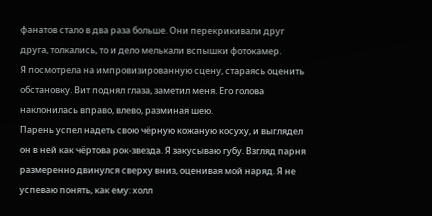фанатов стало в два раза больше. Они перекрикивали друг друга, толкались, то и дело мелькали вспышки фотокамер.
Я посмотрела на импровизированную сцену, стараясь оценить обстановку. Вит поднял глаза, заметил меня. Его голова наклонилась вправо, влево, разминая шею.
Парень успел надеть свою чёрную кожаную косуху, и выглядел он в ней как чёртова рок-звезда. Я закусываю губу. Взгляд парня размеренно двинулся сверху вниз, оценивая мой наряд. Я не успеваю понять, как ему: холл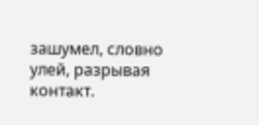зашумел, словно улей, разрывая контакт.